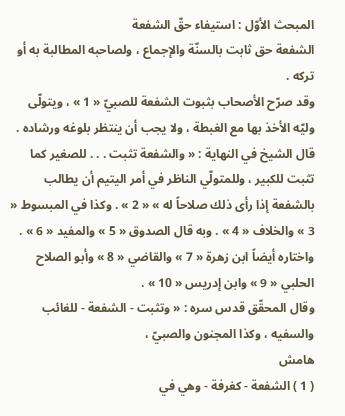المبحث الأوّل : استيفاء حقّ الشفعة
الشفعة حق ثابت بالسنّة والإجماع ، ولصاحبه المطالبة به أو تركه .
وقد صرّح الأصحاب بثبوت الشفعة للصبيّ « 1 » ، ويتولّى وليّه الأخذ بها مع الغبطة ، ولا يجب أن ينتظر بلوغه ورشاده .
قال الشيخ في النهاية : « والشفعة تثبت . . . للصغير كما تثبت للكبير ، وللمتولّي الناظر في أمر اليتيم أن يطالب بالشفعة إذا رأى ذلك صلاحاً له » « 2 » . وكذا في المبسوط « 3 » والخلاف « 4 » . وبه قال الصدوق « 5 » والمفيد « 6 » . واختاره أيضاً ابن زهرة « 7 » والقاضي « 8 » وأبو الصلاح الحلبي « 9 » وابن إدريس « 10 » .
وقال المحقّق قدس سره : « وتثبت - الشفعة - للغائب والسفيه ، وكذا المجنون والصبيّ ،
هامش
( 1 ) الشفعة - كغرفة - وهي في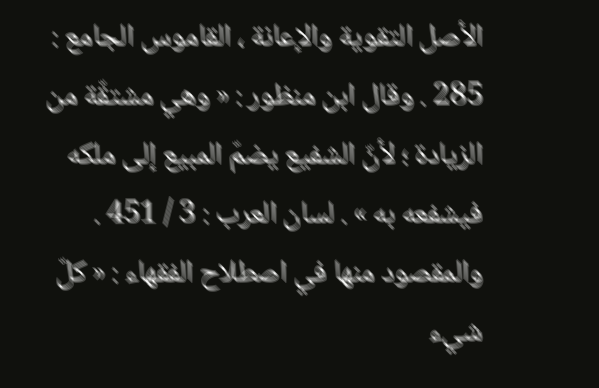الأصل التقوية والإعانة ، القاموس الجامع : 285 . وقال ابن منظور : « وهي مشتقّة من الزيادة ؛ لأنّ الشفيع يضمّ المبيع إلى ملكه فيشفعه به » . لسان العرب : 3 / 451 .
والمقصود منها في اصطلاح الفقهاء : « كلّ شيء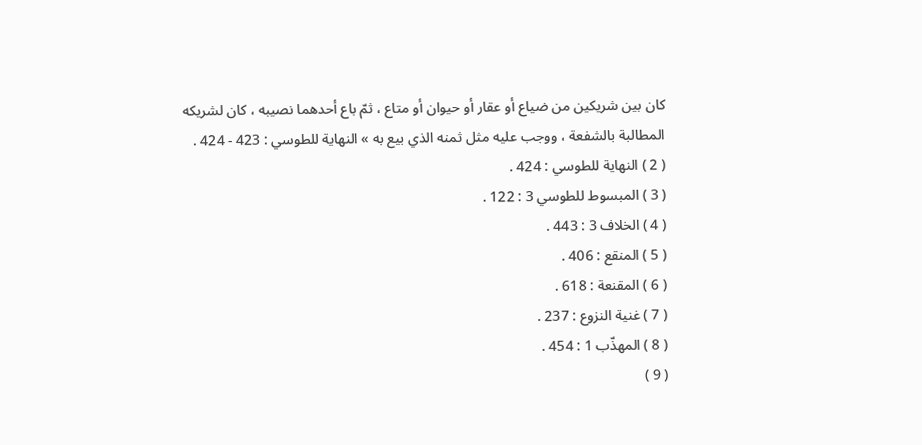كان بين شريكين من ضياع أو عقار أو حيوان أو متاع ، ثمّ باع أحدهما نصيبه ، كان لشريكه المطالبة بالشفعة ، ووجب عليه مثل ثمنه الذي بيع به » النهاية للطوسي : 423 - 424 .
( 2 ) النهاية للطوسي : 424 .
( 3 ) المبسوط للطوسي 3 : 122 .
( 4 ) الخلاف 3 : 443 .
( 5 ) المنقع : 406 .
( 6 ) المقنعة : 618 .
( 7 ) غنية النزوع : 237 .
( 8 ) المهذّب 1 : 454 .
( 9 )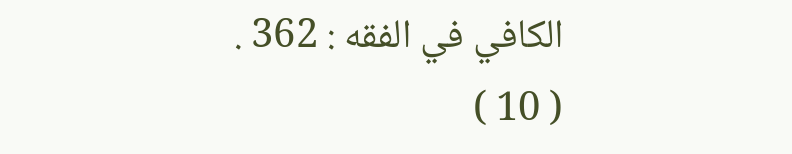الكافي في الفقه : 362 .
( 10 )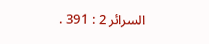السرائر 2 : 391 .